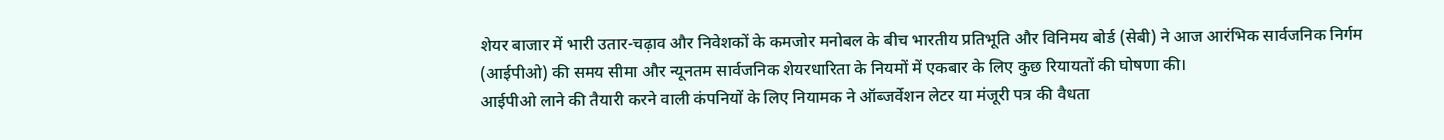शेयर बाजार में भारी उतार-चढ़ाव और निवेशकों के कमजोर मनोबल के बीच भारतीय प्रतिभूति और विनिमय बोर्ड (सेबी) ने आज आरंभिक सार्वजनिक निर्गम (आईपीओ) की समय सीमा और न्यूनतम सार्वजनिक शेयरधारिता के नियमों में एकबार के लिए कुछ रियायतों की घोषणा की।
आईपीओ लाने की तैयारी करने वाली कंपनियों के लिए नियामक ने ऑब्जर्वेशन लेटर या मंजूरी पत्र की वैधता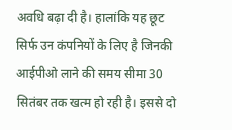अवधि बढ़ा दी है। हालांकि यह छूट सिर्फ उन कंपनियों के लिए है जिनकी आईपीओ लाने की समय सीमा 30 सितंबर तक खत्म हो रही है। इससे दो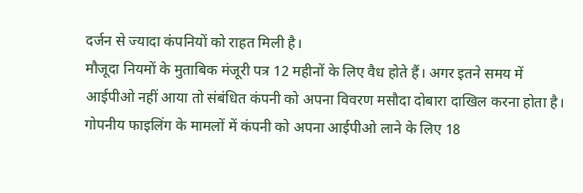दर्जन से ज्यादा कंपनियों को राहत मिली है।
मौजूदा नियमों के मुताबिक मंजूरी पत्र 12 महीनों के लिए वैध होते हैं। अगर इतने समय में आईपीओ नहीं आया तो संबंधित कंपनी को अपना विवरण मसौदा दोबारा दाखिल करना होता है। गोपनीय फाइलिंग के मामलों में कंपनी को अपना आईपीओ लाने के लिए 18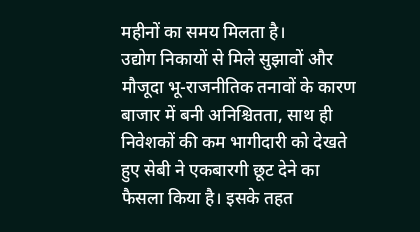महीनों का समय मिलता है।
उद्योग निकायों से मिले सुझावों और मौजूदा भू-राजनीतिक तनावों के कारण बाजार में बनी अनिश्चितता, साथ ही निवेशकों की कम भागीदारी को देखते हुए सेबी ने एकबारगी छूट देने का फैसला किया है। इसके तहत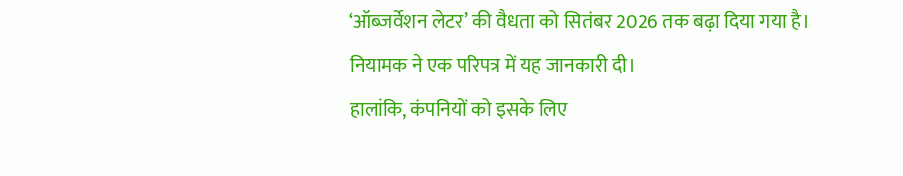‘ऑब्जर्वेशन लेटर’ की वैधता को सितंबर 2026 तक बढ़ा दिया गया है। नियामक ने एक परिपत्र में यह जानकारी दी।
हालांकि, कंपनियों को इसके लिए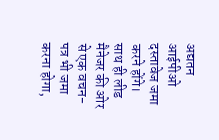अद्यतन आईपीओ दस्तावेज जमा करने होंगे। साथ ही लीड मैनेजर की ओर से एक वचन-पत्र भी जमा करना होगा,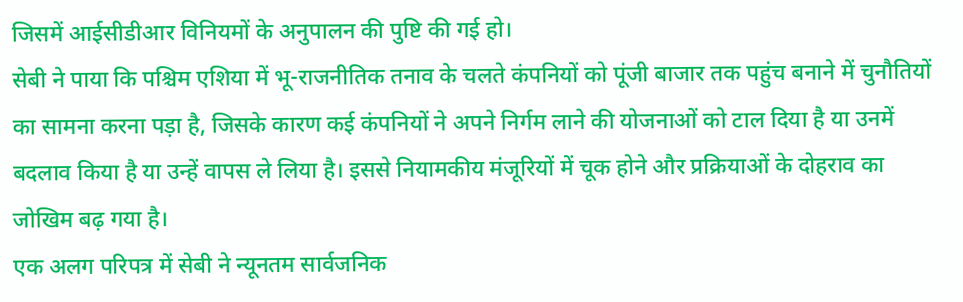जिसमें आईसीडीआर विनियमों के अनुपालन की पुष्टि की गई हो।
सेबी ने पाया कि पश्चिम एशिया में भू-राजनीतिक तनाव के चलते कंपनियों को पूंजी बाजार तक पहुंच बनाने में चुनौतियों का सामना करना पड़ा है, जिसके कारण कई कंपनियों ने अपने निर्गम लाने की योजनाओं को टाल दिया है या उनमें बदलाव किया है या उन्हें वापस ले लिया है। इससे नियामकीय मंजूरियों में चूक होने और प्रक्रियाओं के दोहराव का जोखिम बढ़ गया है।
एक अलग परिपत्र में सेबी ने न्यूनतम सार्वजनिक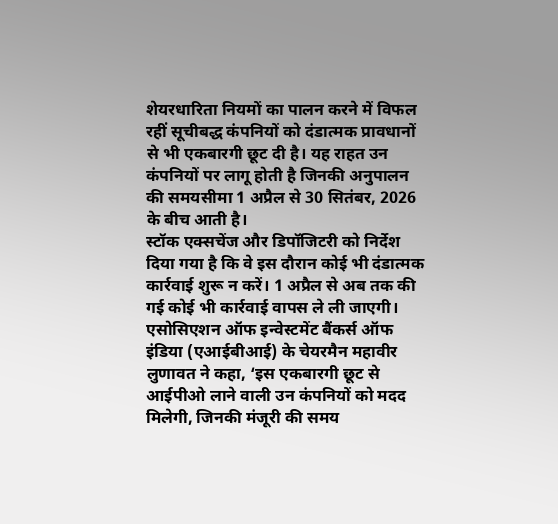शेयरधारिता नियमों का पालन करने में विफल रहीं सूचीबद्ध कंपनियों को दंडात्मक प्रावधानों से भी एकबारगी छूट दी है। यह राहत उन कंपनियों पर लागू होती है जिनकी अनुपालन की समयसीमा 1 अप्रैल से 30 सितंबर, 2026 के बीच आती है।
स्टॉक एक्सचेंज और डिपॉजिटरी को निर्देश दिया गया है कि वे इस दौरान कोई भी दंडात्मक कार्रवाई शुरू न करें। 1 अप्रैल से अब तक की गई कोई भी कार्रवाई वापस ले ली जाएगी।
एसोसिएशन ऑफ इन्वेस्टमेंट बैंकर्स ऑफ इंडिया (एआईबीआई) के चेयरमैन महावीर लुणावत ने कहा, ‘इस एकबारगी छूट से आईपीओ लाने वाली उन कंपनियों को मदद मिलेगी, जिनकी मंजूरी की समय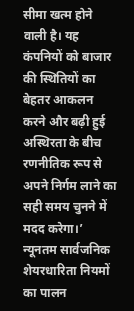सीमा खत्म होने वाली है। यह कंपनियों को बाजार की स्थितियों का बेहतर आकलन करने और बढ़ी हुई अस्थिरता के बीच रणनीतिक रूप से अपने निर्गम लाने का सही समय चुनने में मदद करेगा।’
न्यूनतम सार्वजनिक शेयरधारिता नियमों का पालन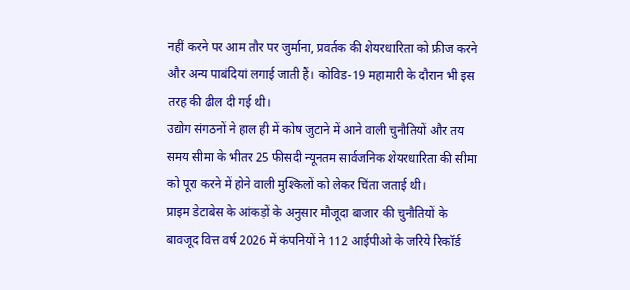नहीं करने पर आम तौर पर जुर्माना, प्रवर्तक की शेयरधारिता को फ्रीज करने और अन्य पाबंदियां लगाई जाती हैं। कोविड-19 महामारी के दौरान भी इस तरह की ढील दी गई थी।
उद्योग संगठनों ने हाल ही में कोष जुटाने में आने वाली चुनौतियों और तय समय सीमा के भीतर 25 फीसदी न्यूनतम सार्वजनिक शेयरधारिता की सीमा को पूरा करने में होने वाली मुश्किलों को लेकर चिंता जताई थी।
प्राइम डेटाबेस के आंकड़ों के अनुसार मौजूदा बाजार की चुनौतियों के बावजूद वित्त वर्ष 2026 में कंपनियों ने 112 आईपीओ के जरिये रिकॉर्ड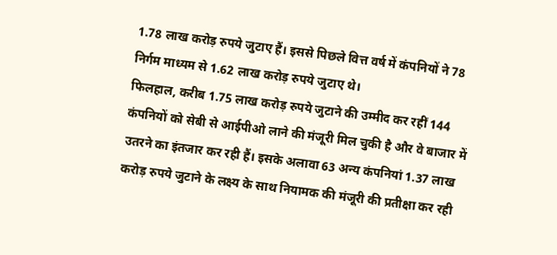1.78 लाख करोड़ रुपये जुटाए हैं। इससे पिछले वित्त वर्ष में कंपनियों ने 78 निर्गम माध्यम से 1.62 लाख करोड़ रुपये जुटाए थे।
फिलहाल, करीब 1.75 लाख करोड़ रुपये जुटाने की उम्मीद कर रहीं 144 कंपनियों को सेबी से आईपीओ लाने की मंजूरी मिल चुकी है और वे बाजार में उतरने का इंतजार कर रही हैं। इसके अलावा 63 अन्य कंपनियां 1.37 लाख करोड़ रुपये जुटाने के लक्ष्य के साथ नियामक की मंजूरी की प्रतीक्षा कर रही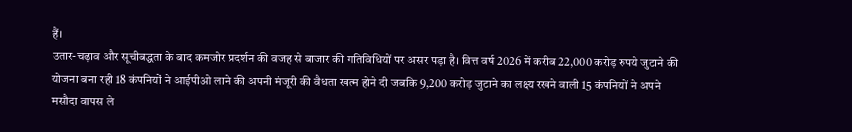हैं।
उतार-चढ़ाव और सूचीबद्धता के बाद कमजोर प्रदर्शन की वजह से बाजार की गतिविधियों पर असर पड़ा है। वित्त वर्ष 2026 में करीब 22,000 करोड़ रुपये जुटाने की योजना बना रही 18 कंपनियों ने आईपीओ लाने की अपनी मंजूरी की वैधता खत्म होने दी जबकि 9,200 करोड़ जुटाने का लक्ष्य रखने वाली 15 कंपनियों ने अपने मसौदा वापस ले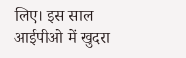लिए। इस साल आईपीओ में खुदरा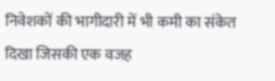निवेशकों की भागीदारी में भी कमी का संकेत दिखा जिसकी एक वजह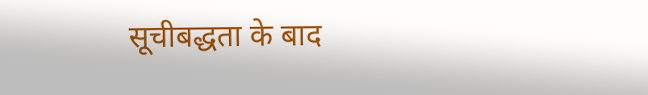सूचीबद्धता के बाद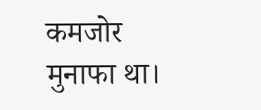कमजोर मुनाफा था।